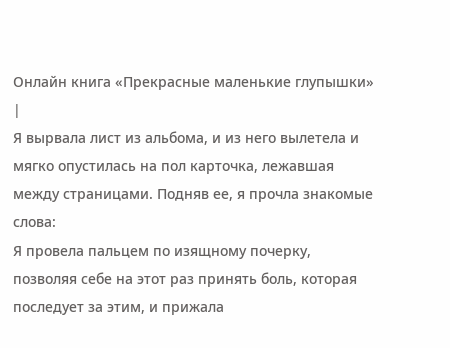Онлайн книга «Прекрасные маленькие глупышки»
|
Я вырвала лист из альбома, и из него вылетела и мягко опустилась на пол карточка, лежавшая между страницами. Подняв ее, я прочла знакомые слова:
Я провела пальцем по изящному почерку, позволяя себе на этот раз принять боль, которая последует за этим, и прижала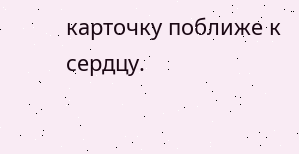карточку поближе к сердцу.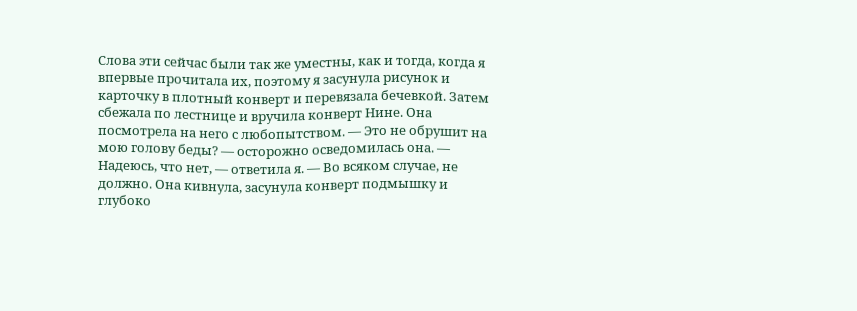Слова эти сейчас были так же уместны, как и тогда, когда я впервые прочитала их, поэтому я засунула рисунок и карточку в плотный конверт и перевязала бечевкой. Затем сбежала по лестнице и вручила конверт Нине. Она посмотрела на него с любопытством. — Это не обрушит на мою голову беды? — осторожно осведомилась она. — Надеюсь, что нет, — ответила я. — Во всяком случае, не должно. Она кивнула, засунула конверт подмышку и глубоко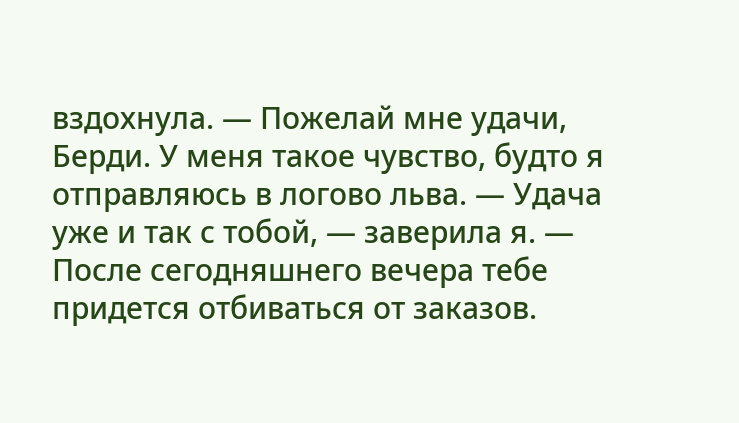вздохнула. — Пожелай мне удачи, Берди. У меня такое чувство, будто я отправляюсь в логово льва. — Удача уже и так с тобой, — заверила я. — После сегодняшнего вечера тебе придется отбиваться от заказов.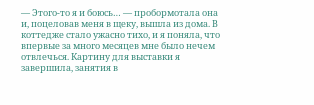— Этого-то я и боюсь… — пробормотала она и, поцеловав меня в щеку, вышла из дома. В коттедже стало ужасно тихо, и я поняла, что впервые за много месяцев мне было нечем отвлечься. Картину для выставки я завершила, занятия в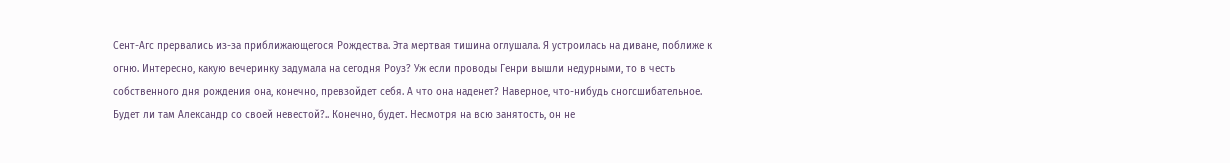Сент-Агс прервались из-за приближающегося Рождества. Эта мертвая тишина оглушала. Я устроилась на диване, поближе к огню. Интересно, какую вечеринку задумала на сегодня Роуз? Уж если проводы Генри вышли недурными, то в честь собственного дня рождения она, конечно, превзойдет себя. А что она наденет? Наверное, что-нибудь сногсшибательное. Будет ли там Александр со своей невестой?.. Конечно, будет. Несмотря на всю занятость, он не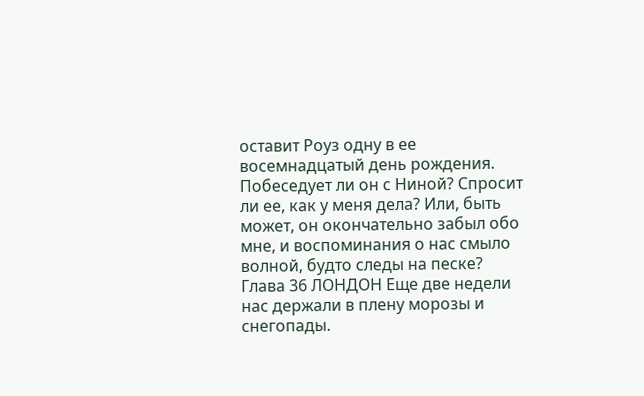оставит Роуз одну в ее восемнадцатый день рождения. Побеседует ли он с Ниной? Спросит ли ее, как у меня дела? Или, быть может, он окончательно забыл обо мне, и воспоминания о нас смыло волной, будто следы на песке? Глава 36 ЛОНДОН Еще две недели нас держали в плену морозы и снегопады.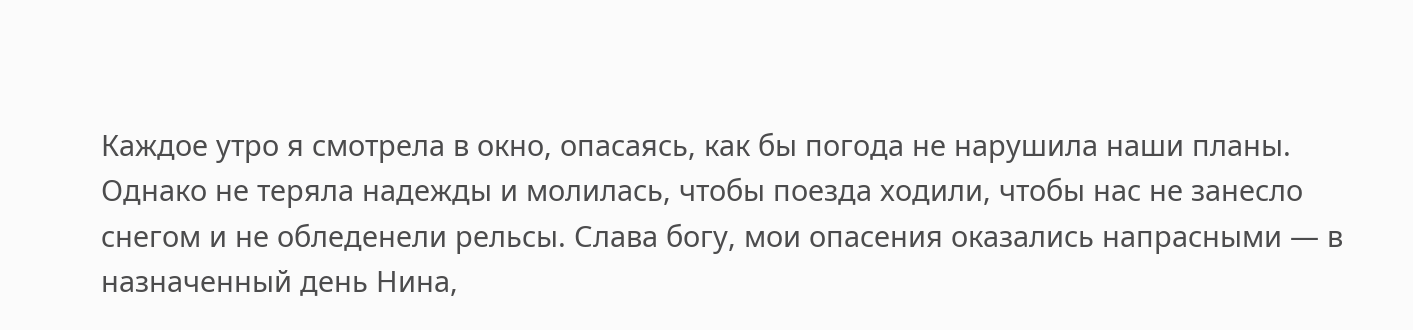Каждое утро я смотрела в окно, опасаясь, как бы погода не нарушила наши планы. Однако не теряла надежды и молилась, чтобы поезда ходили, чтобы нас не занесло снегом и не обледенели рельсы. Слава богу, мои опасения оказались напрасными — в назначенный день Нина,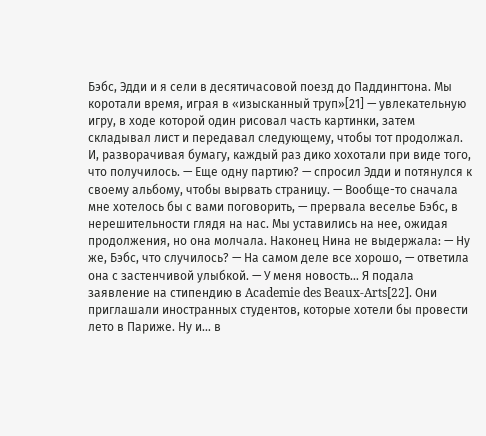Бэбс, Эдди и я сели в десятичасовой поезд до Паддингтона. Мы коротали время, играя в «изысканный труп»[21] — увлекательную игру, в ходе которой один рисовал часть картинки, затем складывал лист и передавал следующему, чтобы тот продолжал. И, разворачивая бумагу, каждый раз дико хохотали при виде того, что получилось. — Еще одну партию? — спросил Эдди и потянулся к своему альбому, чтобы вырвать страницу. — Вообще-то сначала мне хотелось бы с вами поговорить, — прервала веселье Бэбс, в нерешительности глядя на нас. Мы уставились на нее, ожидая продолжения, но она молчала. Наконец Нина не выдержала: — Ну же, Бэбс, что случилось? — На самом деле все хорошо, — ответила она с застенчивой улыбкой. — У меня новость… Я подала заявление на стипендию в Academie des Beaux-Arts[22]. Они приглашали иностранных студентов, которые хотели бы провести лето в Париже. Ну и… в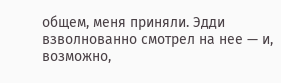общем, меня приняли. Эдди взволнованно смотрел на нее — и, возможно,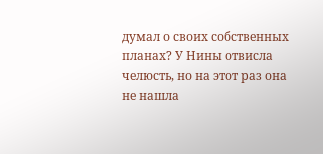думал о своих собственных планах? У Нины отвисла челюсть, но на этот раз она не нашла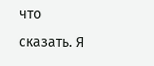что сказать. Я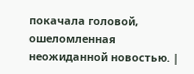покачала головой, ошеломленная неожиданной новостью. |